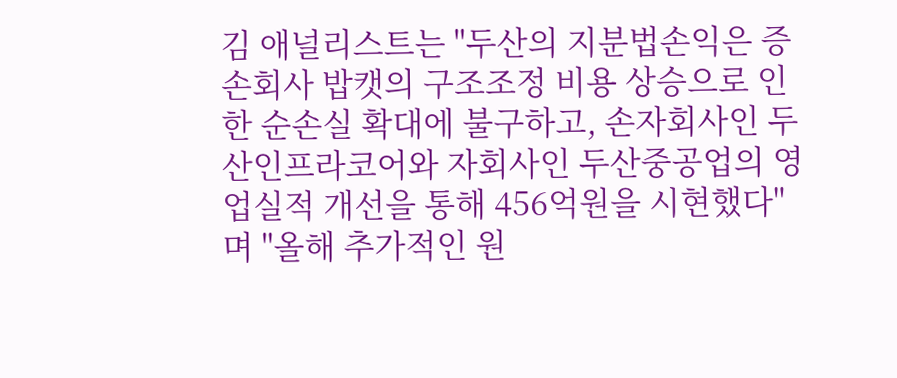김 애널리스트는 "두산의 지분법손익은 증손회사 밥캣의 구조조정 비용 상승으로 인한 순손실 확대에 불구하고, 손자회사인 두산인프라코어와 자회사인 두산중공업의 영업실적 개선을 통해 456억원을 시현했다"며 "올해 추가적인 원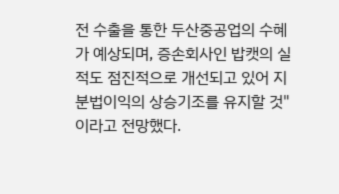전 수출을 통한 두산중공업의 수혜가 예상되며, 증손회사인 밥캣의 실적도 점진적으로 개선되고 있어 지분법이익의 상승기조를 유지할 것"이라고 전망했다.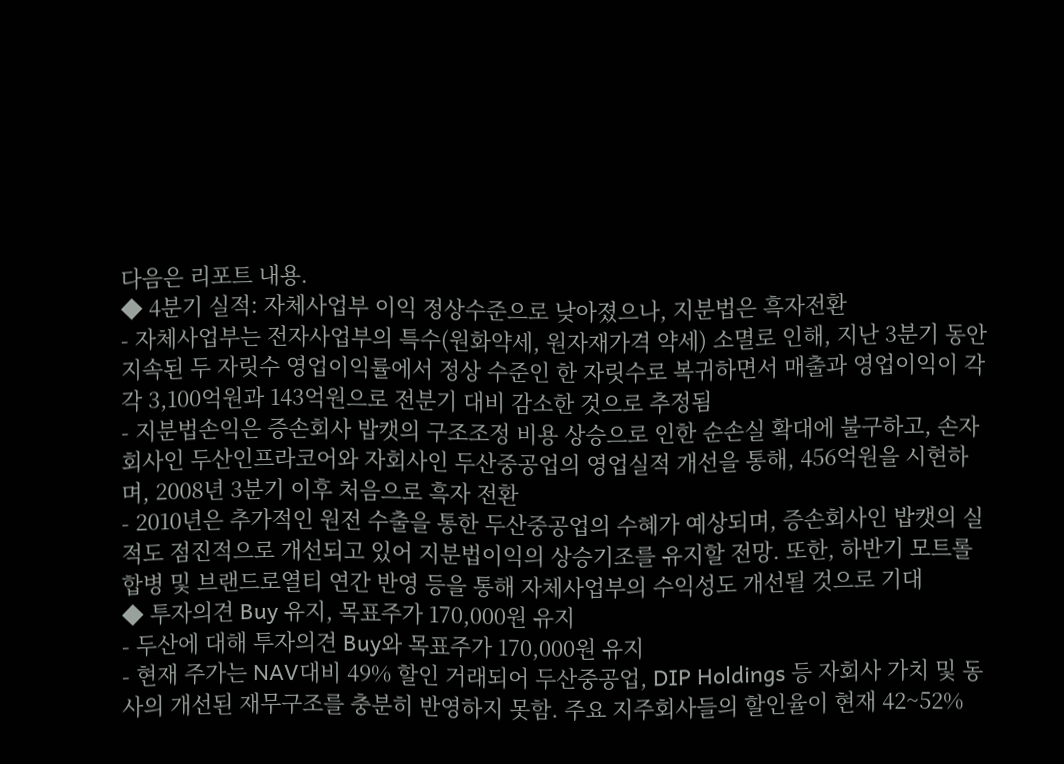다음은 리포트 내용.
◆ 4분기 실적: 자체사업부 이익 정상수준으로 낮아졌으나, 지분법은 흑자전환
- 자체사업부는 전자사업부의 특수(원화약세, 원자재가격 약세) 소멸로 인해, 지난 3분기 동안 지속된 두 자릿수 영업이익률에서 정상 수준인 한 자릿수로 복귀하면서 매출과 영업이익이 각각 3,100억원과 143억원으로 전분기 대비 감소한 것으로 추정됨
- 지분법손익은 증손회사 밥캣의 구조조정 비용 상승으로 인한 순손실 확대에 불구하고, 손자회사인 두산인프라코어와 자회사인 두산중공업의 영업실적 개선을 통해, 456억원을 시현하며, 2008년 3분기 이후 처음으로 흑자 전환
- 2010년은 추가적인 원전 수출을 통한 두산중공업의 수혜가 예상되며, 증손회사인 밥캣의 실적도 점진적으로 개선되고 있어 지분법이익의 상승기조를 유지할 전망. 또한, 하반기 모트롤 합병 및 브랜드로열티 연간 반영 등을 통해 자체사업부의 수익성도 개선될 것으로 기대
◆ 투자의견 Buy 유지, 목표주가 170,000원 유지
- 두산에 대해 투자의견 Buy와 목표주가 170,000원 유지
- 현재 주가는 NAV대비 49% 할인 거래되어 두산중공업, DIP Holdings 등 자회사 가치 및 동사의 개선된 재무구조를 충분히 반영하지 못함. 주요 지주회사들의 할인율이 현재 42~52%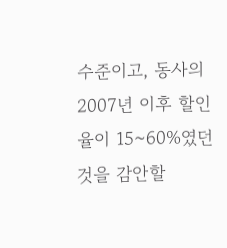수준이고, 동사의 2007년 이후 할인율이 15~60%였던 것을 감안할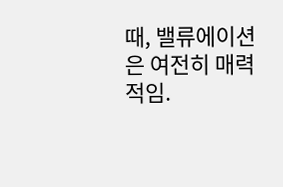때, 밸류에이션은 여전히 매력적임.